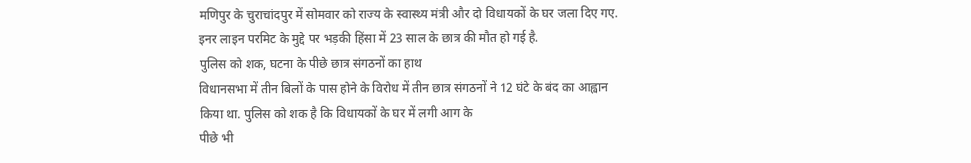मणिपुर के चुराचांदपुर में सोमवार को राज्य के स्वास्थ्य मंत्री और दो विधायकों के घर जला दिए गए. इनर लाइन परमिट के मुद्दे पर भड़की हिंसा में 23 साल के छात्र की मौत हो गई है.
पुलिस को शक, घटना के पीछे छात्र संगठनों का हाथ
विधानसभा में तीन बिलों के पास होने के विरोध में तीन छात्र संगठनों ने 12 घंटे के बंद का आह्वान किया था. पुलिस को शक है कि विधायकों के घर में लगी आग के
पीछे भी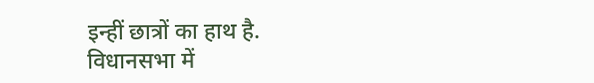इन्हीं छात्रों का हाथ है.
विधानसभा में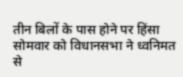तीन बिलों के पास होने पर हिंसा
सोमवार को विधानसभा ने ध्वनिमत से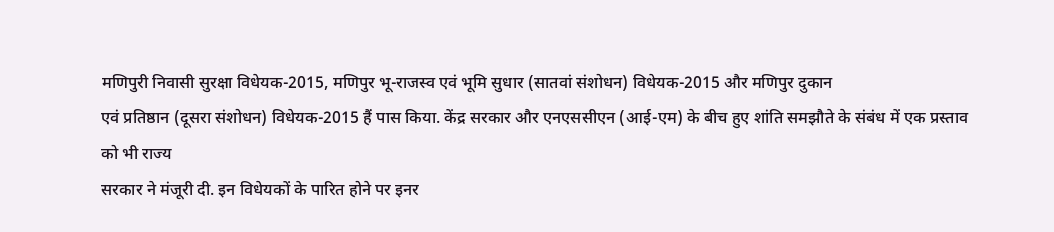मणिपुरी निवासी सुरक्षा विधेयक-2015, मणिपुर भू-राजस्व एवं भूमि सुधार (सातवां संशोधन) विधेयक-2015 और मणिपुर दुकान
एवं प्रतिष्ठान (दूसरा संशोधन) विधेयक-2015 हैं पास किया. केंद्र सरकार और एनएससीएन (आई-एम) के बीच हुए शांति समझौते के संबंध में एक प्रस्ताव को भी राज्य
सरकार ने मंजूरी दी. इन विधेयकों के पारित होने पर इनर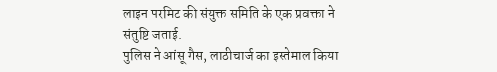लाइन परमिट की संयुक्त समिति के एक प्रवक्ता ने संतुष्टि जताई.
पुलिस ने आंसू गैस, लाठीचार्ज का इस्तेमाल किया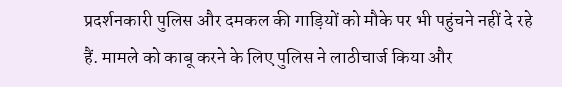प्रदर्शनकारी पुलिस और दमकल की गाड़ियों को मौके पर भी पहुंचने नहीं दे रहे हैं. मामले को काबू करने के लिए पुलिस ने लाठीचार्ज किया और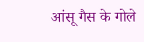आंसू गैस के गोले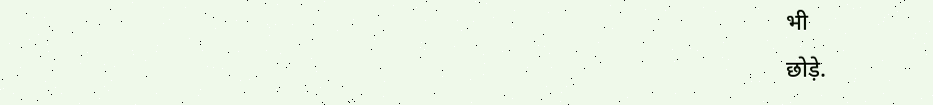भी
छोड़े.